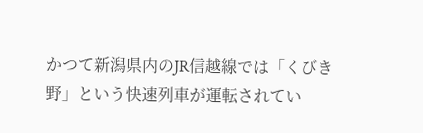かつて新潟県内のJR信越線では「くびき野」という快速列車が運転されてい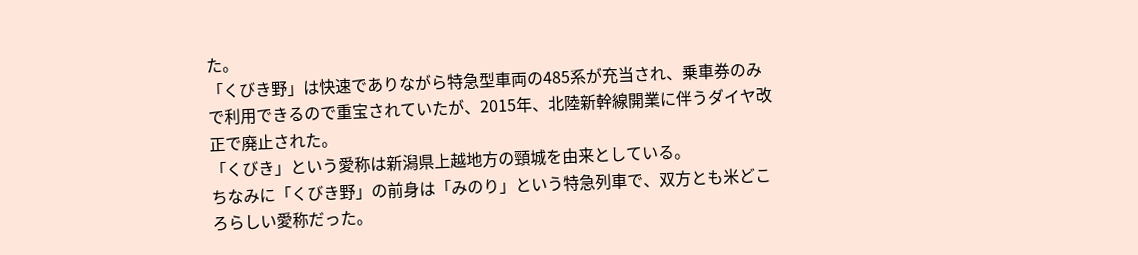た。
「くびき野」は快速でありながら特急型車両の485系が充当され、乗車券のみで利用できるので重宝されていたが、2015年、北陸新幹線開業に伴うダイヤ改正で廃止された。
「くびき」という愛称は新潟県上越地方の頸城を由来としている。
ちなみに「くびき野」の前身は「みのり」という特急列車で、双方とも米どころらしい愛称だった。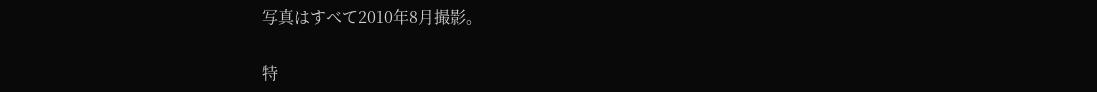写真はすべて2010年8月撮影。

特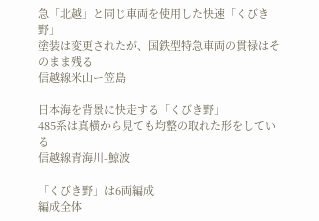急「北越」と同じ車両を使用した快速「くびき野」
塗装は変更されたが、国鉄型特急車両の貫禄はそのまま残る
信越線米山ー笠島

日本海を背景に快走する「くびき野」
485系は真横から見ても均整の取れた形をしている
信越線青海川-鯨波

「くびき野」は6両編成
編成全体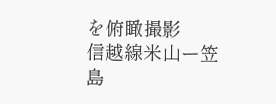を俯瞰撮影
信越線米山ー笠島